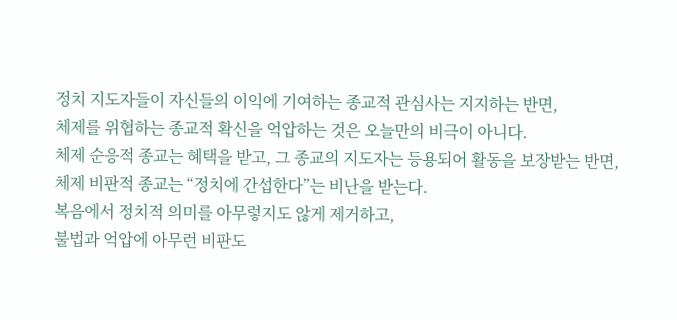정치 지도자들이 자신들의 이익에 기여하는 종교적 관심사는 지지하는 반면,
체제를 위협하는 종교적 확신을 억압하는 것은 오늘만의 비극이 아니다.
체제 순응적 종교는 혜택을 받고, 그 종교의 지도자는 등용되어 활동을 보장받는 반면,
체제 비판적 종교는 “정치에 간섭한다”는 비난을 받는다.
복음에서 정치적 의미를 아무렇지도 않게 제거하고,
불법과 억압에 아무런 비판도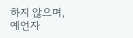하지 않으며,
예언자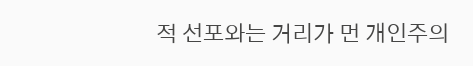적 선포와는 거리가 먼 개인주의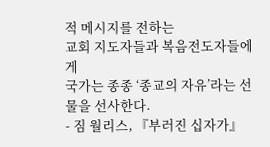적 메시지를 전하는
교회 지도자들과 복음전도자들에게
국가는 종종 ‘종교의 자유’라는 선물을 선사한다.
- 짐 월리스, 『부러진 십자가』